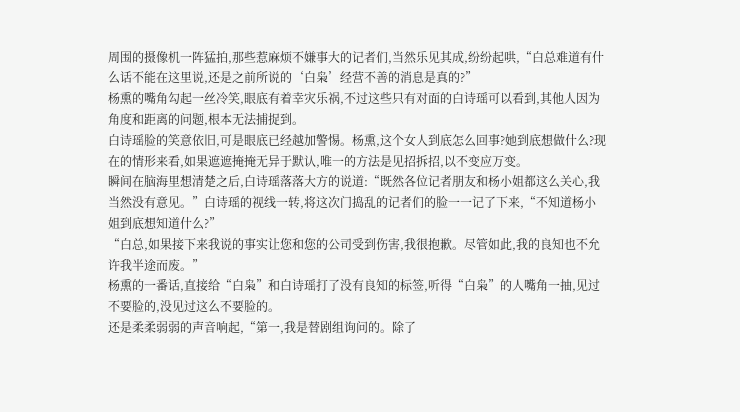周围的摄像机一阵猛拍,那些惹麻烦不嫌事大的记者们,当然乐见其成,纷纷起哄,“白总难道有什么话不能在这里说,还是之前所说的‘白枭’经营不善的消息是真的?”
杨熏的嘴角勾起一丝冷笑,眼底有着幸灾乐祸,不过这些只有对面的白诗瑶可以看到,其他人因为角度和距离的问题,根本无法捕捉到。
白诗瑶脸的笑意依旧,可是眼底已经越加警惕。杨熏,这个女人到底怎么回事?她到底想做什么?现在的情形来看,如果遮遮掩掩无异于默认,唯一的方法是见招拆招,以不变应万变。
瞬间在脑海里想清楚之后,白诗瑶落落大方的说道:“既然各位记者朋友和杨小姐都这么关心,我当然没有意见。”白诗瑶的视线一转,将这次门捣乱的记者们的脸一一记了下来,“不知道杨小姐到底想知道什么?”
“白总,如果接下来我说的事实让您和您的公司受到伤害,我很抱歉。尽管如此,我的良知也不允许我半途而废。”
杨熏的一番话,直接给“白枭”和白诗瑶打了没有良知的标签,听得“白枭”的人嘴角一抽,见过不要脸的,没见过这么不要脸的。
还是柔柔弱弱的声音响起,“第一,我是替剧组询问的。除了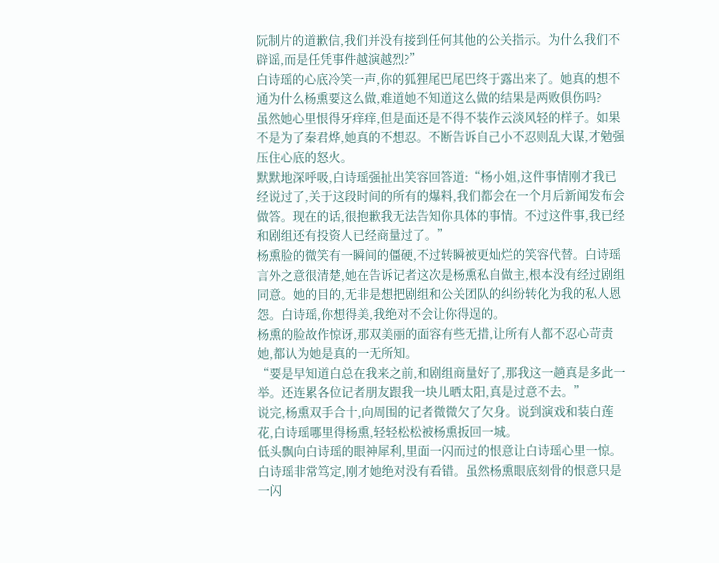阮制片的道歉信,我们并没有接到任何其他的公关指示。为什么我们不辟谣,而是任凭事件越演越烈?”
白诗瑶的心底冷笑一声,你的狐狸尾巴尾巴终于露出来了。她真的想不通为什么杨熏要这么做,难道她不知道这么做的结果是两败俱伤吗?
虽然她心里恨得牙痒痒,但是面还是不得不装作云淡风轻的样子。如果不是为了秦君烨,她真的不想忍。不断告诉自己小不忍则乱大谋,才勉强压住心底的怒火。
默默地深呼吸,白诗瑶强扯出笑容回答道:“杨小姐,这件事情刚才我已经说过了,关于这段时间的所有的爆料,我们都会在一个月后新闻发布会做答。现在的话,很抱歉我无法告知你具体的事情。不过这件事,我已经和剧组还有投资人已经商量过了。”
杨熏脸的微笑有一瞬间的僵硬,不过转瞬被更灿烂的笑容代替。白诗瑶言外之意很清楚,她在告诉记者这次是杨熏私自做主,根本没有经过剧组同意。她的目的,无非是想把剧组和公关团队的纠纷转化为我的私人恩怨。白诗瑶,你想得美,我绝对不会让你得逞的。
杨熏的脸故作惊讶,那双美丽的面容有些无措,让所有人都不忍心苛责她,都认为她是真的一无所知。
“要是早知道白总在我来之前,和剧组商量好了,那我这一趟真是多此一举。还连累各位记者朋友跟我一块儿晒太阳,真是过意不去。”
说完,杨熏双手合十,向周围的记者微微欠了欠身。说到演戏和装白莲花,白诗瑶哪里得杨熏,轻轻松松被杨熏扳回一城。
低头飘向白诗瑶的眼神犀利,里面一闪而过的恨意让白诗瑶心里一惊。
白诗瑶非常笃定,刚才她绝对没有看错。虽然杨熏眼底刻骨的恨意只是一闪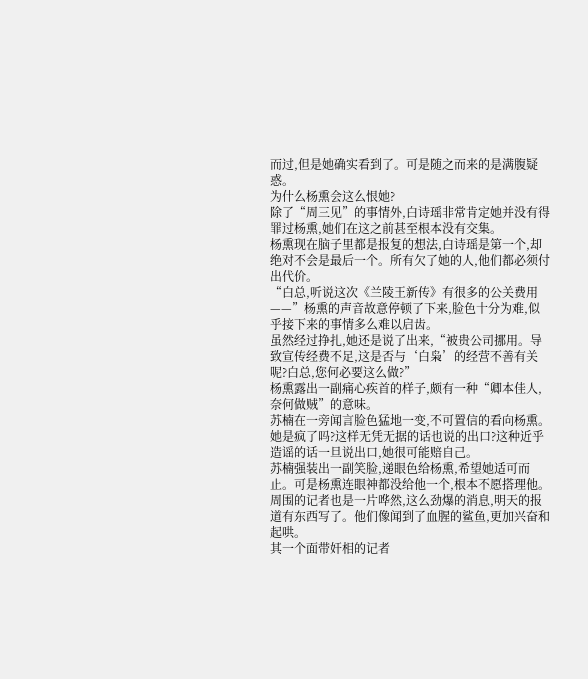而过,但是她确实看到了。可是随之而来的是满腹疑惑。
为什么杨熏会这么恨她?
除了“周三见”的事情外,白诗瑶非常肯定她并没有得罪过杨熏,她们在这之前甚至根本没有交集。
杨熏现在脑子里都是报复的想法,白诗瑶是第一个,却绝对不会是最后一个。所有欠了她的人,他们都必须付出代价。
“白总,听说这次《兰陵王新传》有很多的公关费用——”杨熏的声音故意停顿了下来,脸色十分为难,似乎接下来的事情多么难以启齿。
虽然经过挣扎,她还是说了出来,“被贵公司挪用。导致宣传经费不足,这是否与‘白枭’的经营不善有关呢?白总,您何必要这么做?”
杨熏露出一副痛心疾首的样子,颇有一种“卿本佳人,奈何做贼”的意味。
苏楠在一旁闻言脸色猛地一变,不可置信的看向杨熏。
她是疯了吗?这样无凭无据的话也说的出口?这种近乎造谣的话一旦说出口,她很可能赔自己。
苏楠强装出一副笑脸,递眼色给杨熏,希望她适可而止。可是杨熏连眼神都没给他一个,根本不愿搭理他。
周围的记者也是一片哗然,这么劲爆的消息,明天的报道有东西写了。他们像闻到了血腥的鲨鱼,更加兴奋和起哄。
其一个面带奸相的记者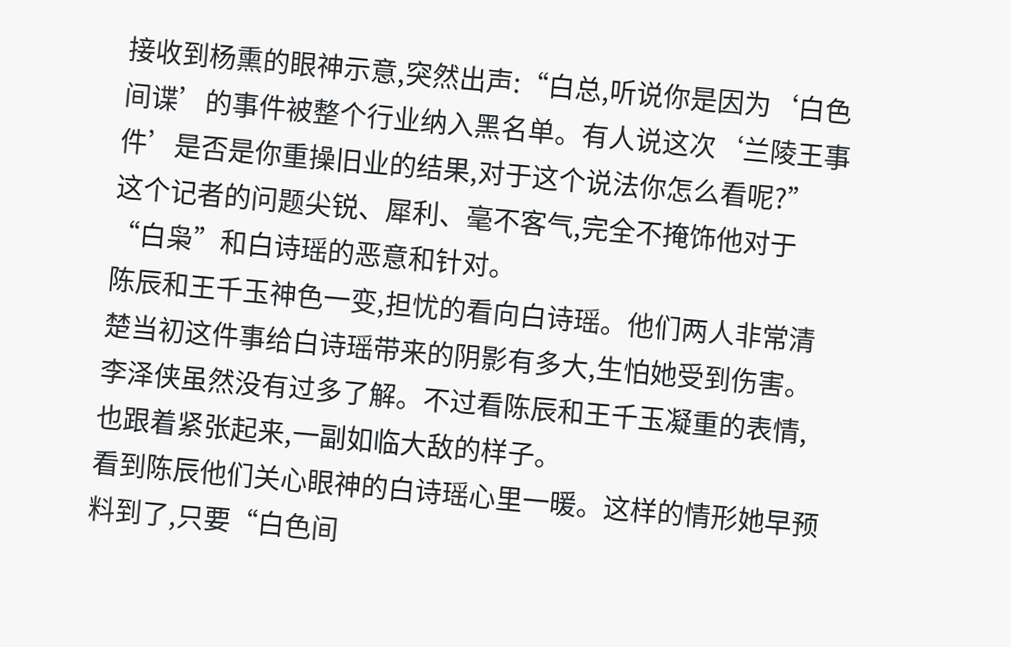接收到杨熏的眼神示意,突然出声:“白总,听说你是因为‘白色间谍’的事件被整个行业纳入黑名单。有人说这次‘兰陵王事件’是否是你重操旧业的结果,对于这个说法你怎么看呢?”
这个记者的问题尖锐、犀利、毫不客气,完全不掩饰他对于“白枭”和白诗瑶的恶意和针对。
陈辰和王千玉神色一变,担忧的看向白诗瑶。他们两人非常清楚当初这件事给白诗瑶带来的阴影有多大,生怕她受到伤害。
李泽侠虽然没有过多了解。不过看陈辰和王千玉凝重的表情,也跟着紧张起来,一副如临大敌的样子。
看到陈辰他们关心眼神的白诗瑶心里一暖。这样的情形她早预料到了,只要“白色间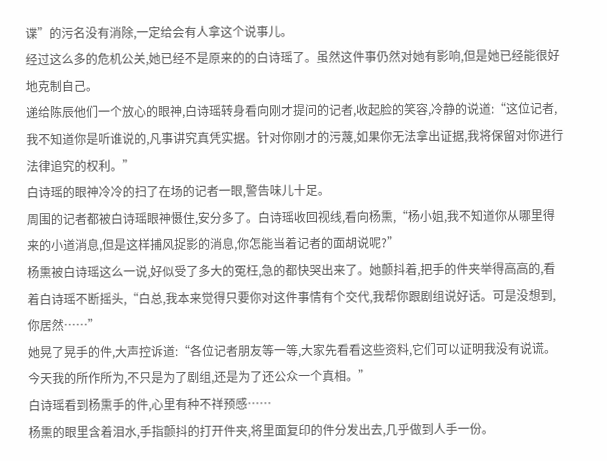谍”的污名没有消除,一定给会有人拿这个说事儿。
经过这么多的危机公关,她已经不是原来的的白诗瑶了。虽然这件事仍然对她有影响,但是她已经能很好地克制自己。
递给陈辰他们一个放心的眼神,白诗瑶转身看向刚才提问的记者,收起脸的笑容,冷静的说道:“这位记者,我不知道你是听谁说的,凡事讲究真凭实据。针对你刚才的污蔑,如果你无法拿出证据,我将保留对你进行法律追究的权利。”
白诗瑶的眼神冷冷的扫了在场的记者一眼,警告味儿十足。
周围的记者都被白诗瑶眼神慑住,安分多了。白诗瑶收回视线,看向杨熏,“杨小姐,我不知道你从哪里得来的小道消息,但是这样捕风捉影的消息,你怎能当着记者的面胡说呢?”
杨熏被白诗瑶这么一说,好似受了多大的冤枉,急的都快哭出来了。她颤抖着,把手的件夹举得高高的,看着白诗瑶不断摇头,“白总,我本来觉得只要你对这件事情有个交代,我帮你跟剧组说好话。可是没想到,你居然……”
她晃了晃手的件,大声控诉道:“各位记者朋友等一等,大家先看看这些资料,它们可以证明我没有说谎。今天我的所作所为,不只是为了剧组,还是为了还公众一个真相。”
白诗瑶看到杨熏手的件,心里有种不祥预感……
杨熏的眼里含着泪水,手指颤抖的打开件夹,将里面复印的件分发出去,几乎做到人手一份。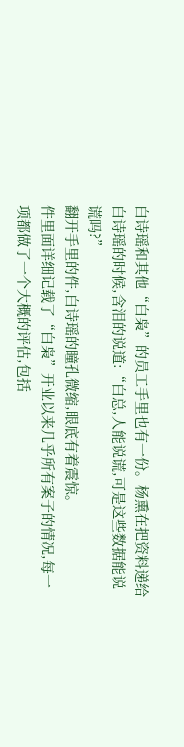白诗瑶和其他“白枭”的员工手里也有一份。杨熏在把资料递给白诗瑶的时候,含泪的说道:“白总,人能说谎,可是这些数据能说谎吗?”
翻开手里的件,白诗瑶的瞳孔微缩,眼底有着震惊。
件里面详细记载了“白枭”开业以来几乎所有案子的情况,每一项都做了一个大概的评估,包括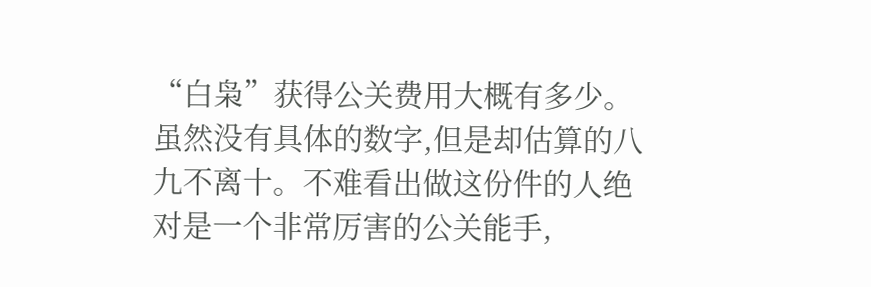“白枭”获得公关费用大概有多少。虽然没有具体的数字,但是却估算的八九不离十。不难看出做这份件的人绝对是一个非常厉害的公关能手,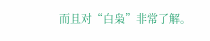而且对“白枭”非常了解。